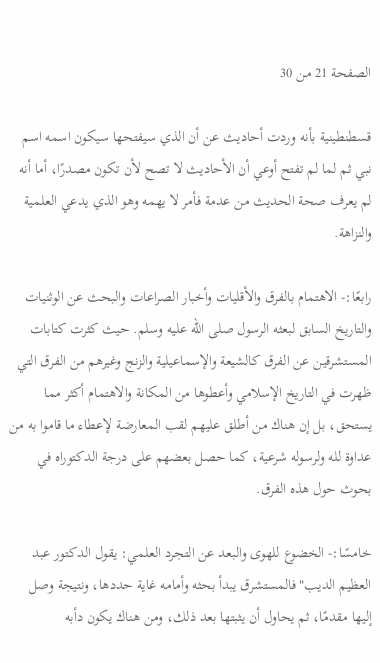الصفحة 21 من 30

قسطنطينية بأنه وردت أحاديث عن أن الذي سيفتحها سيكون اسمه اسم نبي ثم لما لم تفتح أوعي أن الأحاديث لا تصح لأن تكون مصدرًا، أما أنه لم يعرف صحة الحديث من عدمة فأمر لا يهمه وهو الذي يدعي العلمية والنزاهة.

رابعًا:- الاهتمام بالفرق والأقليات وأخبار الصراعات والبحث عن الوثنيات والتاريخ السابق لبعثه الرسول صلى الله عليه وسلم. حيث كثرت كتابات المستشرقين عن الفرق كالشيعة والإسماعيلية والزنج وغيرهم من الفرق التي ظهرت في التاريخ الإسلامي وأعطوها من المكانة والاهتمام أكثر مما يستحق، بل إن هناك من أطلق عليهم لقب المعارضة لإعطاء ما قاموا به من عداوة لله ولرسوله شرعية، كما حصل بعضهم على درجة الدكتوراه في بحوث حول هذه الفرق.

خامسًا:- الخضوع للهوى والبعد عن التجرد العلمي: يقول الدكتور عبد العظيم الديب"فالمستشرق يبدأ بحثه وأمامه غاية حددها، ونتيجة وصل إليها مقدمًا، ثم يحاول أن يثبتها بعد ذلك، ومن هناك يكون دأبه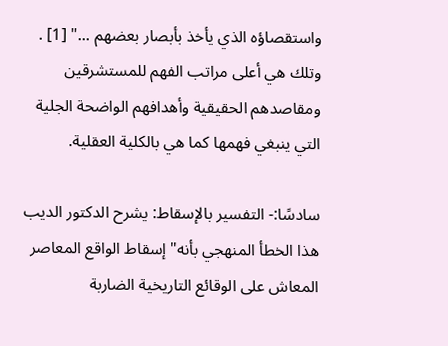واستقصاؤه الذي يأخذ بأبصار بعضهم ..." [1] . وتلك هي أعلى مراتب الفهم للمستشرقين ومقاصدهم الحقيقية وأهدافهم الواضحة الجلية التي ينبغي فهمها كما هي بالكلية العقلية.

سادسًا:- التفسير بالإسقاط: يشرح الدكتور الديب هذا الخطأ المنهجي بأنه"إسقاط الواقع المعاصر المعاش على الوقائع التاريخية الضاربة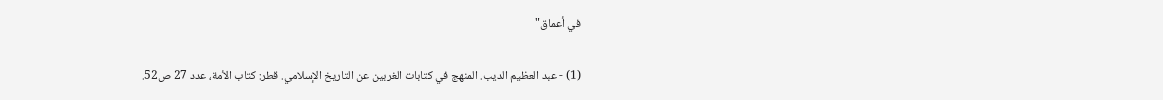في أعماق"

(1) - عبد العظيم الديب. المنهج في كتابات الغربين عن التاريخ الإسلامي. قطر: كتاب الأمة، عدد 27 ص52.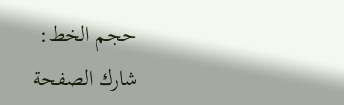حجم الخط:
شارك الصفحة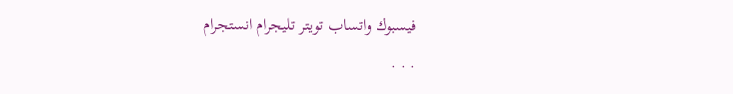فيسبوك واتساب تويتر تليجرام انستجرام
. . .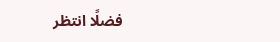فضلًا انتظر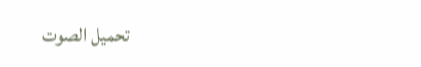تحميل الصوت